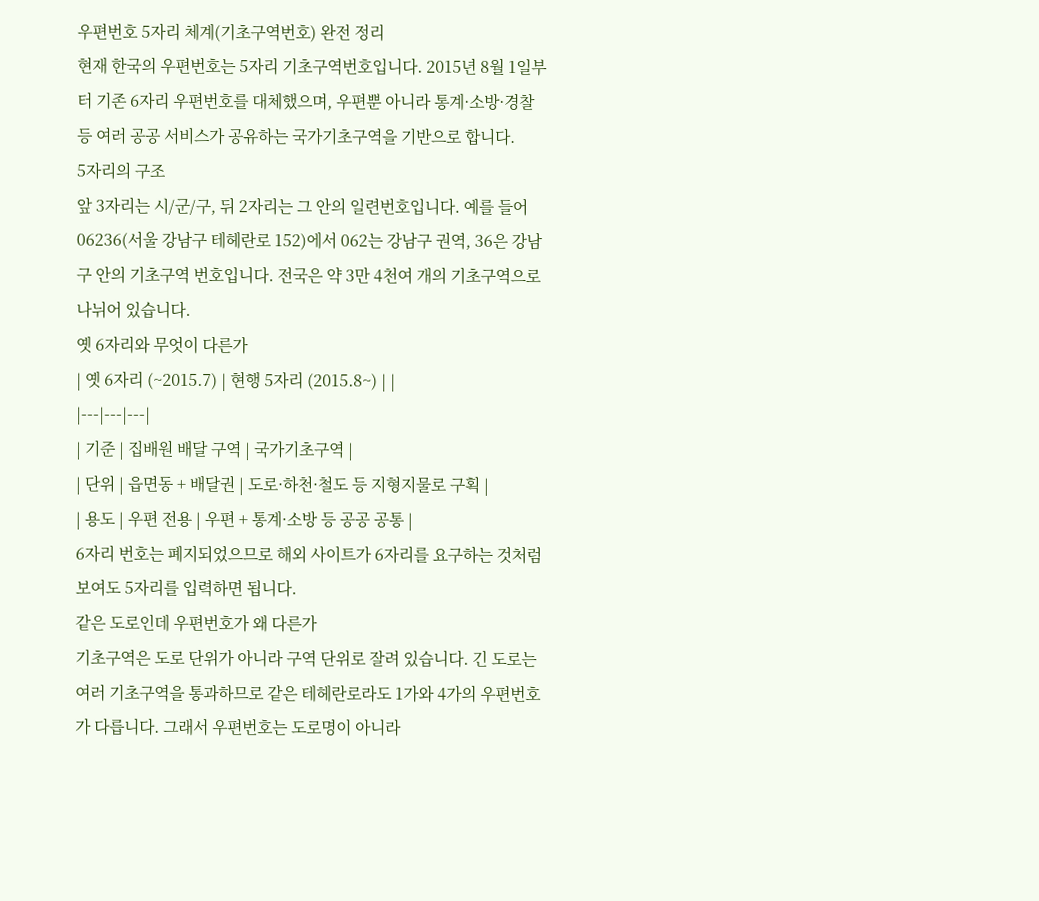우편번호 5자리 체계(기초구역번호) 완전 정리
현재 한국의 우편번호는 5자리 기초구역번호입니다. 2015년 8월 1일부터 기존 6자리 우편번호를 대체했으며, 우편뿐 아니라 통계·소방·경찰 등 여러 공공 서비스가 공유하는 국가기초구역을 기반으로 합니다.
5자리의 구조
앞 3자리는 시/군/구, 뒤 2자리는 그 안의 일련번호입니다. 예를 들어 06236(서울 강남구 테헤란로 152)에서 062는 강남구 권역, 36은 강남구 안의 기초구역 번호입니다. 전국은 약 3만 4천여 개의 기초구역으로 나뉘어 있습니다.
옛 6자리와 무엇이 다른가
| 옛 6자리 (~2015.7) | 현행 5자리 (2015.8~) | |
|---|---|---|
| 기준 | 집배원 배달 구역 | 국가기초구역 |
| 단위 | 읍면동 + 배달권 | 도로·하천·철도 등 지형지물로 구획 |
| 용도 | 우편 전용 | 우편 + 통계·소방 등 공공 공통 |
6자리 번호는 폐지되었으므로 해외 사이트가 6자리를 요구하는 것처럼 보여도 5자리를 입력하면 됩니다.
같은 도로인데 우편번호가 왜 다른가
기초구역은 도로 단위가 아니라 구역 단위로 잘려 있습니다. 긴 도로는 여러 기초구역을 통과하므로 같은 테헤란로라도 1가와 4가의 우편번호가 다릅니다. 그래서 우편번호는 도로명이 아니라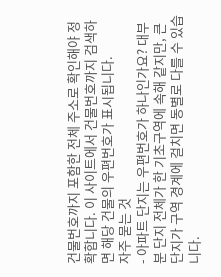건물번호까지 포함한 전체 주소로 확인해야 정확합니다. 이 사이트에서 건물번호까지 검색하면 해당 건물의 우편번호가 표시됩니다.
자주 묻는 것
- 아파트 단지는 우편번호가 하나인가요? 대부분 단지 전체가 한 기초구역에 속해 같지만, 큰 단지가 구역 경계에 걸치면 동별로 다를 수 있습니다.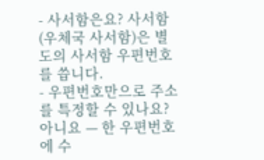- 사서함은요? 사서함(우체국 사서함)은 별도의 사서함 우편번호를 씁니다.
- 우편번호만으로 주소를 특정할 수 있나요? 아니요 — 한 우편번호에 수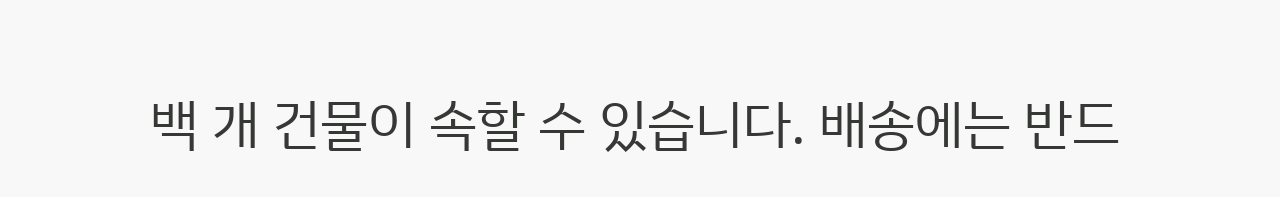백 개 건물이 속할 수 있습니다. 배송에는 반드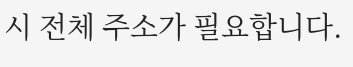시 전체 주소가 필요합니다.